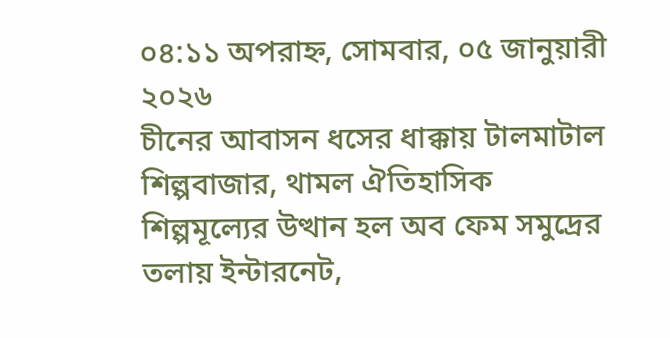০৪:১১ অপরাহ্ন, সোমবার, ০৫ জানুয়ারী ২০২৬
চীনের আবাসন ধসের ধাক্কায় টালমাটাল শিল্পবাজার, থামল ঐতিহাসিক শিল্পমূল্যের উত্থান হল অব ফেম সমুদ্রের তলায় ইন্টারনেট,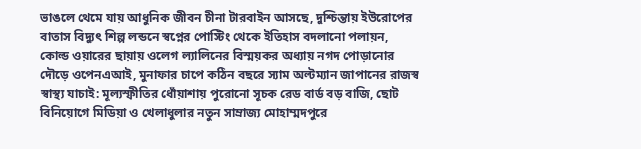ভাঙলে থেমে যায় আধুনিক জীবন চীনা টারবাইন আসছে, দুশ্চিন্তায় ইউরোপের বাতাস বিদ্যুৎ শিল্প লন্ডনে স্বপ্নের পোস্টিং থেকে ইতিহাস বদলানো পলায়ন, কোল্ড ওয়ারের ছায়ায় ওলেগ ল্যালিনের বিস্ময়কর অধ্যায় নগদ পোড়ানোর দৌড়ে ওপেনএআই, মুনাফার চাপে কঠিন বছরে স্যাম অল্টম্যান জাপানের রাজস্ব স্বাস্থ্য যাচাই: মূল্যস্ফীতির ধোঁয়াশায় পুরোনো সূচক রেড বার্ড বড় বাজি, ছোট বিনিয়োগে মিডিয়া ও খেলাধুলার নতুন সাম্রাজ্য মোহাম্মদপুরে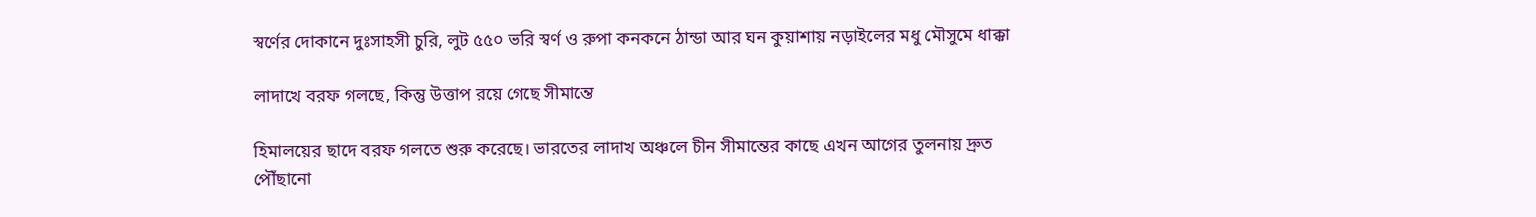স্বর্ণের দোকানে দুঃসাহসী চুরি, লুট ৫৫০ ভরি স্বর্ণ ও রুপা কনকনে ঠান্ডা আর ঘন কুয়াশায় নড়াইলের মধু মৌসুমে ধাক্কা

লাদাখে বরফ গলছে, কিন্তু উত্তাপ রয়ে গেছে সীমান্তে

হিমালয়ের ছাদে বরফ গলতে শুরু করেছে। ভারতের লাদাখ অঞ্চলে চীন সীমান্তের কাছে এখন আগের তুলনায় দ্রুত পৌঁছানো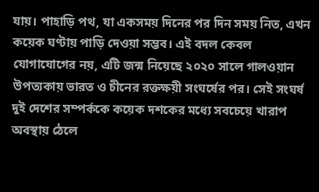যায়। পাহাড়ি পথ, যা একসময় দিনের পর দিন সময় নিত, এখন কয়েক ঘণ্টায় পাড়ি দেওয়া সম্ভব। এই বদল কেবল যোগাযোগের নয়, এটি জন্ম নিয়েছে ২০২০ সালে গালওয়ান উপত্যকায় ভারত ও চীনের রক্তক্ষয়ী সংঘর্ষের পর। সেই সংঘর্ষ দুই দেশের সম্পর্ককে কয়েক দশকের মধ্যে সবচেয়ে খারাপ অবস্থায় ঠেলে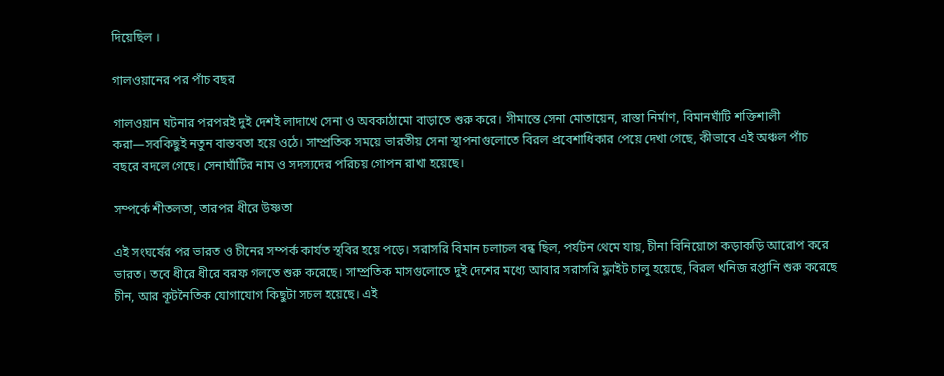দিয়েছিল ।

গালওয়ানের পর পাঁচ বছর

গালওয়ান ঘটনার পরপরই দুই দেশই লাদাখে সেনা ও অবকাঠামো বাড়াতে শুরু করে। সীমান্তে সেনা মোতায়েন, রাস্তা নির্মাণ, বিমানঘাঁটি শক্তিশালী করা—সবকিছুই নতুন বাস্তবতা হয়ে ওঠে। সাম্প্রতিক সময়ে ভারতীয় সেনা স্থাপনাগুলোতে বিরল প্রবেশাধিকার পেয়ে দেখা গেছে, কীভাবে এই অঞ্চল পাঁচ বছরে বদলে গেছে। সেনাঘাঁটির নাম ও সদস্যদের পরিচয় গোপন রাখা হয়েছে।

সম্পর্কে শীতলতা, তারপর ধীরে উষ্ণতা

এই সংঘর্ষের পর ভারত ও চীনের সম্পর্ক কার্যত স্থবির হয়ে পড়ে। সরাসরি বিমান চলাচল বন্ধ ছিল, পর্যটন থেমে যায়, চীনা বিনিয়োগে কড়াকড়ি আরোপ করে ভারত। তবে ধীরে ধীরে বরফ গলতে শুরু করেছে। সাম্প্রতিক মাসগুলোতে দুই দেশের মধ্যে আবার সরাসরি ফ্লাইট চালু হয়েছে, বিরল খনিজ রপ্তানি শুরু করেছে চীন, আর কূটনৈতিক যোগাযোগ কিছুটা সচল হয়েছে। এই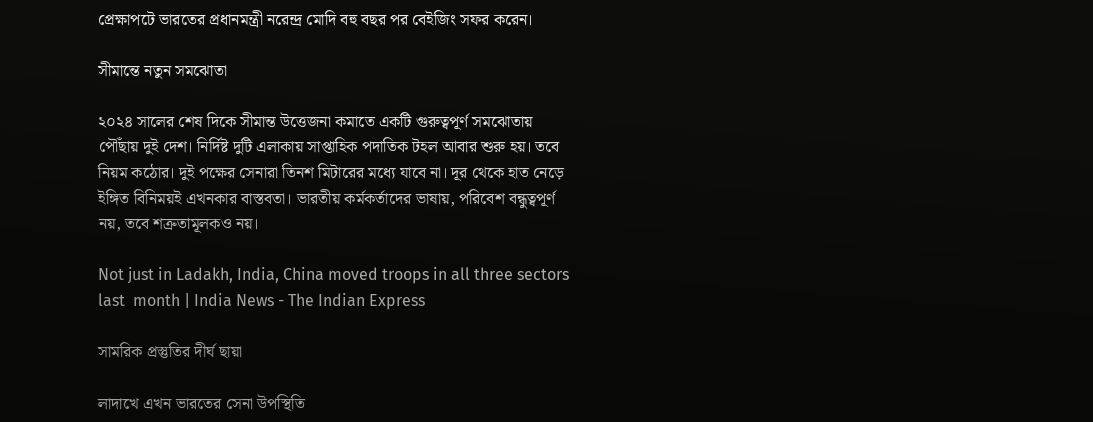প্রেক্ষাপটে ভারতের প্রধানমন্ত্রী নরেন্দ্র মোদি বহু বছর পর বেইজিং সফর করেন।

সীমান্তে নতুন সমঝোতা

২০২৪ সালের শেষ দিকে সীমান্ত উত্তেজনা কমাতে একটি গুরুত্বপূর্ণ সমঝোতায় পৌঁছায় দুই দেশ। নির্দিষ্ট দুটি এলাকায় সাপ্তাহিক পদাতিক টহল আবার শুরু হয়। তবে নিয়ম কঠোর। দুই পক্ষের সেনারা তিনশ মিটারের মধ্যে যাবে না। দূর থেকে হাত নেড়ে ইঙ্গিত বিনিময়ই এখনকার বাস্তবতা। ভারতীয় কর্মকর্তাদের ভাষায়, পরিবেশ বন্ধুত্বপূর্ণ নয়, তবে শত্রুতামূলকও নয়।

Not just in Ladakh, India, China moved troops in all three sectors last  month | India News - The Indian Express

সামরিক প্রস্তুতির দীর্ঘ ছায়া

লাদাখে এখন ভারতের সেনা উপস্থিতি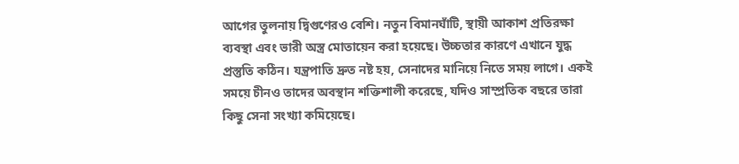আগের তুলনায় দ্বিগুণেরও বেশি। নতুন বিমানঘাঁটি, স্থায়ী আকাশ প্রতিরক্ষা ব্যবস্থা এবং ভারী অস্ত্র মোতায়েন করা হয়েছে। উচ্চতার কারণে এখানে যুদ্ধ প্রস্তুতি কঠিন। যন্ত্রপাতি দ্রুত নষ্ট হয়, সেনাদের মানিয়ে নিতে সময় লাগে। একই সময়ে চীনও তাদের অবস্থান শক্তিশালী করেছে, যদিও সাম্প্রতিক বছরে তারা কিছু সেনা সংখ্যা কমিয়েছে।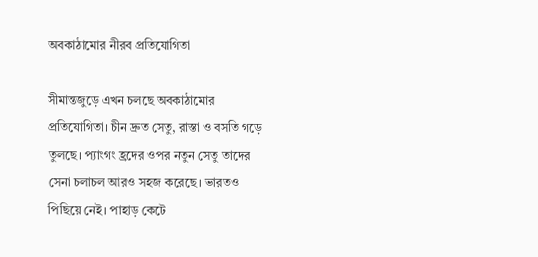অবকাঠামোর নীরব প্রতিযোগিতা

সীমান্তজুড়ে এখন চলছে অবকাঠামোর প্রতিযোগিতা। চীন দ্রুত সেতু, রাস্তা ও বসতি গড়ে তুলছে। প্যাংগং হ্রদের ওপর নতুন সেতু তাদের সেনা চলাচল আরও সহজ করেছে। ভারতও পিছিয়ে নেই। পাহাড় কেটে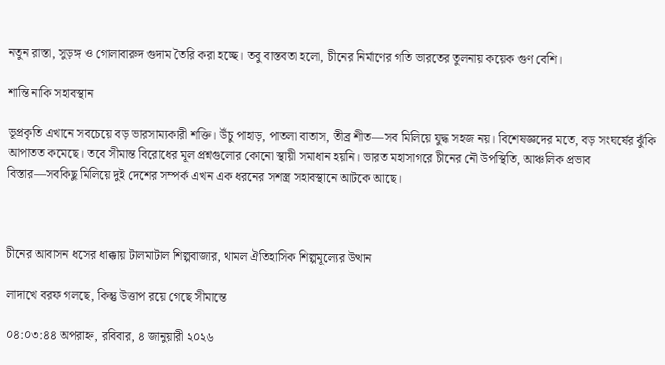নতুন রাস্তা, সুড়ঙ্গ ও গোলাবারুদ গুদাম তৈরি করা হচ্ছে। তবু বাস্তবতা হলো, চীনের নির্মাণের গতি ভারতের তুলনায় কয়েক গুণ বেশি।

শান্তি নাকি সহাবস্থান

ভূপ্রকৃতি এখানে সবচেয়ে বড় ভারসাম্যকারী শক্তি। উঁচু পাহাড়, পাতলা বাতাস, তীব্র শীত—সব মিলিয়ে যুদ্ধ সহজ নয়। বিশেষজ্ঞদের মতে, বড় সংঘর্ষের ঝুঁকি আপাতত কমেছে। তবে সীমান্ত বিরোধের মূল প্রশ্নগুলোর কোনো স্থায়ী সমাধান হয়নি। ভারত মহাসাগরে চীনের নৌ উপস্থিতি, আঞ্চলিক প্রভাব বিস্তার—সবকিছু মিলিয়ে দুই দেশের সম্পর্ক এখন এক ধরনের সশস্ত্র সহাবস্থানে আটকে আছে।



চীনের আবাসন ধসের ধাক্কায় টালমাটাল শিল্পবাজার, থামল ঐতিহাসিক শিল্পমূল্যের উত্থান

লাদাখে বরফ গলছে, কিন্তু উত্তাপ রয়ে গেছে সীমান্তে

০৪:০৩:৪৪ অপরাহ্ন, রবিবার, ৪ জানুয়ারী ২০২৬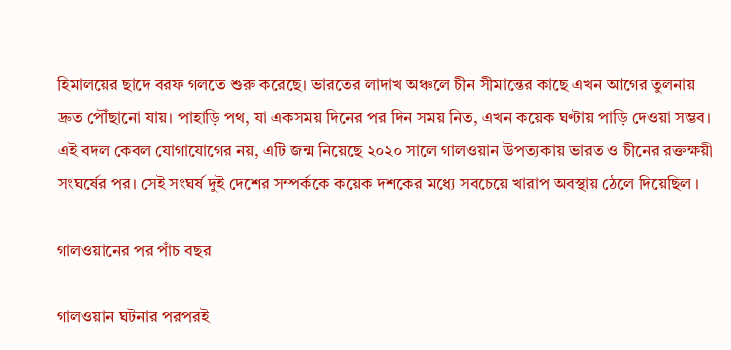হিমালয়ের ছাদে বরফ গলতে শুরু করেছে। ভারতের লাদাখ অঞ্চলে চীন সীমান্তের কাছে এখন আগের তুলনায় দ্রুত পৌঁছানো যায়। পাহাড়ি পথ, যা একসময় দিনের পর দিন সময় নিত, এখন কয়েক ঘণ্টায় পাড়ি দেওয়া সম্ভব। এই বদল কেবল যোগাযোগের নয়, এটি জন্ম নিয়েছে ২০২০ সালে গালওয়ান উপত্যকায় ভারত ও চীনের রক্তক্ষয়ী সংঘর্ষের পর। সেই সংঘর্ষ দুই দেশের সম্পর্ককে কয়েক দশকের মধ্যে সবচেয়ে খারাপ অবস্থায় ঠেলে দিয়েছিল ।

গালওয়ানের পর পাঁচ বছর

গালওয়ান ঘটনার পরপরই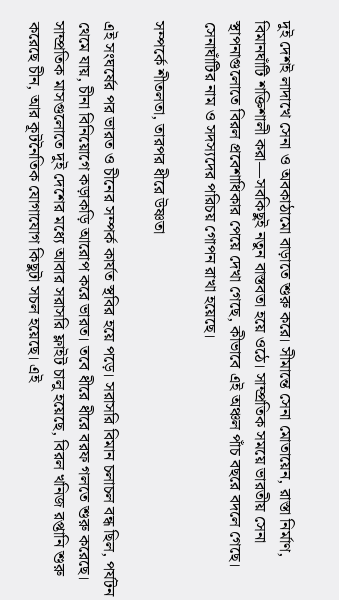দুই দেশই লাদাখে সেনা ও অবকাঠামো বাড়াতে শুরু করে। সীমান্তে সেনা মোতায়েন, রাস্তা নির্মাণ, বিমানঘাঁটি শক্তিশালী করা—সবকিছুই নতুন বাস্তবতা হয়ে ওঠে। সাম্প্রতিক সময়ে ভারতীয় সেনা স্থাপনাগুলোতে বিরল প্রবেশাধিকার পেয়ে দেখা গেছে, কীভাবে এই অঞ্চল পাঁচ বছরে বদলে গেছে। সেনাঘাঁটির নাম ও সদস্যদের পরিচয় গোপন রাখা হয়েছে।

সম্পর্কে শীতলতা, তারপর ধীরে উষ্ণতা

এই সংঘর্ষের পর ভারত ও চীনের সম্পর্ক কার্যত স্থবির হয়ে পড়ে। সরাসরি বিমান চলাচল বন্ধ ছিল, পর্যটন থেমে যায়, চীনা বিনিয়োগে কড়াকড়ি আরোপ করে ভারত। তবে ধীরে ধীরে বরফ গলতে শুরু করেছে। সাম্প্রতিক মাসগুলোতে দুই দেশের মধ্যে আবার সরাসরি ফ্লাইট চালু হয়েছে, বিরল খনিজ রপ্তানি শুরু করেছে চীন, আর কূটনৈতিক যোগাযোগ কিছুটা সচল হয়েছে। এই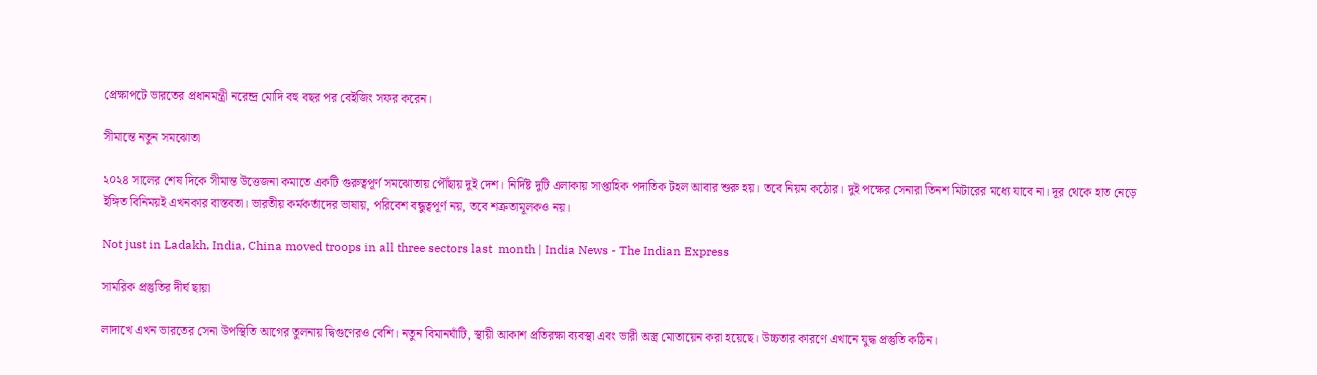প্রেক্ষাপটে ভারতের প্রধানমন্ত্রী নরেন্দ্র মোদি বহু বছর পর বেইজিং সফর করেন।

সীমান্তে নতুন সমঝোতা

২০২৪ সালের শেষ দিকে সীমান্ত উত্তেজনা কমাতে একটি গুরুত্বপূর্ণ সমঝোতায় পৌঁছায় দুই দেশ। নির্দিষ্ট দুটি এলাকায় সাপ্তাহিক পদাতিক টহল আবার শুরু হয়। তবে নিয়ম কঠোর। দুই পক্ষের সেনারা তিনশ মিটারের মধ্যে যাবে না। দূর থেকে হাত নেড়ে ইঙ্গিত বিনিময়ই এখনকার বাস্তবতা। ভারতীয় কর্মকর্তাদের ভাষায়, পরিবেশ বন্ধুত্বপূর্ণ নয়, তবে শত্রুতামূলকও নয়।

Not just in Ladakh, India, China moved troops in all three sectors last  month | India News - The Indian Express

সামরিক প্রস্তুতির দীর্ঘ ছায়া

লাদাখে এখন ভারতের সেনা উপস্থিতি আগের তুলনায় দ্বিগুণেরও বেশি। নতুন বিমানঘাঁটি, স্থায়ী আকাশ প্রতিরক্ষা ব্যবস্থা এবং ভারী অস্ত্র মোতায়েন করা হয়েছে। উচ্চতার কারণে এখানে যুদ্ধ প্রস্তুতি কঠিন।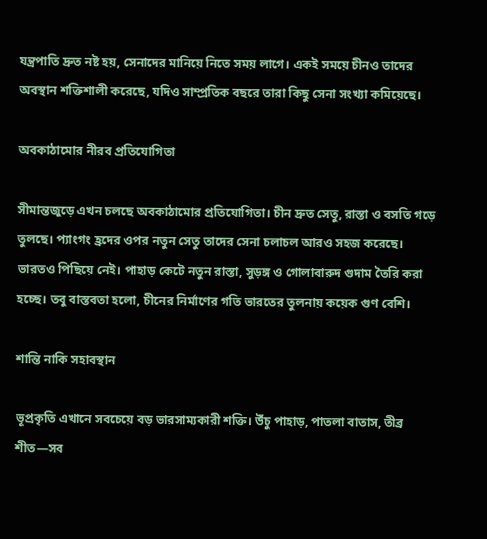যন্ত্রপাতি দ্রুত নষ্ট হয়, সেনাদের মানিয়ে নিতে সময় লাগে। একই সময়ে চীনও তাদের অবস্থান শক্তিশালী করেছে, যদিও সাম্প্রতিক বছরে তারা কিছু সেনা সংখ্যা কমিয়েছে।

অবকাঠামোর নীরব প্রতিযোগিতা

সীমান্তজুড়ে এখন চলছে অবকাঠামোর প্রতিযোগিতা। চীন দ্রুত সেতু, রাস্তা ও বসতি গড়ে তুলছে। প্যাংগং হ্রদের ওপর নতুন সেতু তাদের সেনা চলাচল আরও সহজ করেছে। ভারতও পিছিয়ে নেই। পাহাড় কেটে নতুন রাস্তা, সুড়ঙ্গ ও গোলাবারুদ গুদাম তৈরি করা হচ্ছে। তবু বাস্তবতা হলো, চীনের নির্মাণের গতি ভারতের তুলনায় কয়েক গুণ বেশি।

শান্তি নাকি সহাবস্থান

ভূপ্রকৃতি এখানে সবচেয়ে বড় ভারসাম্যকারী শক্তি। উঁচু পাহাড়, পাতলা বাতাস, তীব্র শীত—সব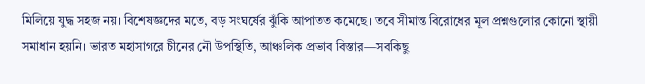মিলিয়ে যুদ্ধ সহজ নয়। বিশেষজ্ঞদের মতে, বড় সংঘর্ষের ঝুঁকি আপাতত কমেছে। তবে সীমান্ত বিরোধের মূল প্রশ্নগুলোর কোনো স্থায়ী সমাধান হয়নি। ভারত মহাসাগরে চীনের নৌ উপস্থিতি, আঞ্চলিক প্রভাব বিস্তার—সবকিছু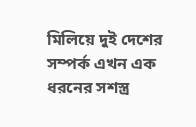মিলিয়ে দুই দেশের সম্পর্ক এখন এক ধরনের সশস্ত্র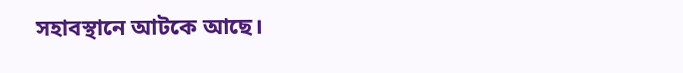সহাবস্থানে আটকে আছে।